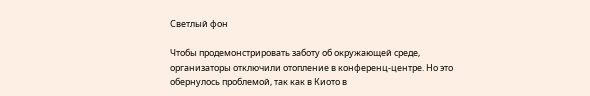Светлый фон

Чтобы продемонстрировать заботу об окружающей среде, организаторы отключили отопление в конференц-центре. Но это обернулось проблемой, так как в Киото в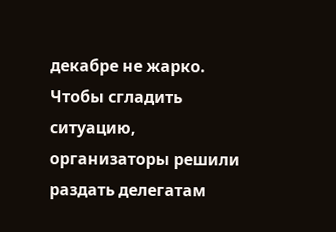декабре не жарко. Чтобы сгладить ситуацию, организаторы решили раздать делегатам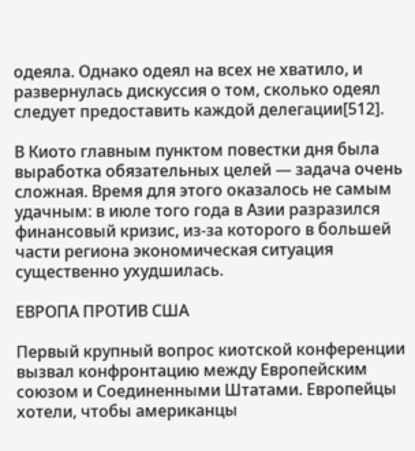одеяла. Однако одеял на всех не хватило, и развернулась дискуссия о том, сколько одеял следует предоставить каждой делегации[512].

В Киото главным пунктом повестки дня была выработка обязательных целей — задача очень сложная. Время для этого оказалось не самым удачным: в июле того года в Азии разразился финансовый кризис, из-за которого в большей части региона экономическая ситуация существенно ухудшилась.

ЕВРОПА ПРОТИВ США

Первый крупный вопрос киотской конференции вызвал конфронтацию между Европейским союзом и Соединенными Штатами. Европейцы хотели, чтобы американцы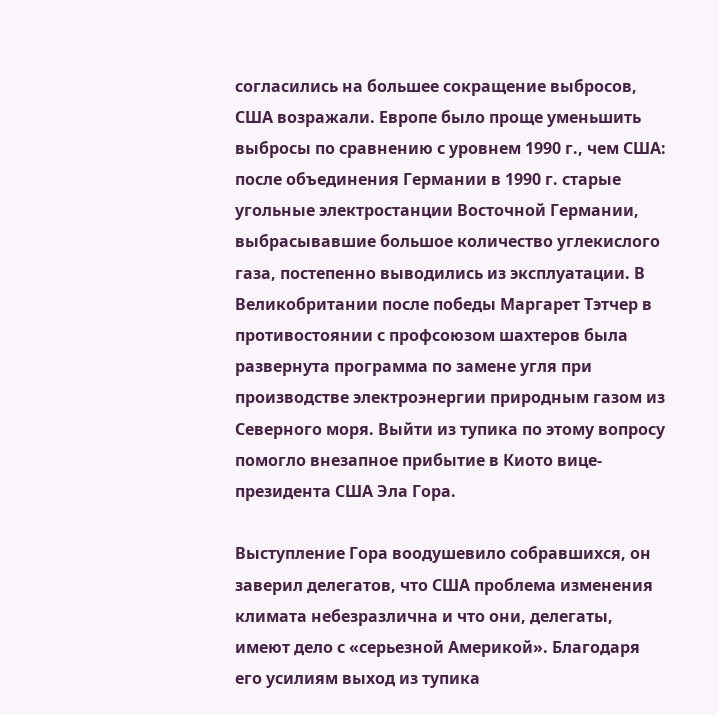согласились на большее сокращение выбросов, США возражали. Европе было проще уменьшить выбросы по сравнению с уровнем 1990 г., чем США: после объединения Германии в 1990 г. старые угольные электростанции Восточной Германии, выбрасывавшие большое количество углекислого газа, постепенно выводились из эксплуатации. В Великобритании после победы Маргарет Тэтчер в противостоянии с профсоюзом шахтеров была развернута программа по замене угля при производстве электроэнергии природным газом из Северного моря. Выйти из тупика по этому вопросу помогло внезапное прибытие в Киото вице-президента США Эла Гора.

Выступление Гора воодушевило собравшихся, он заверил делегатов, что США проблема изменения климата небезразлична и что они, делегаты, имеют дело с «серьезной Америкой». Благодаря его усилиям выход из тупика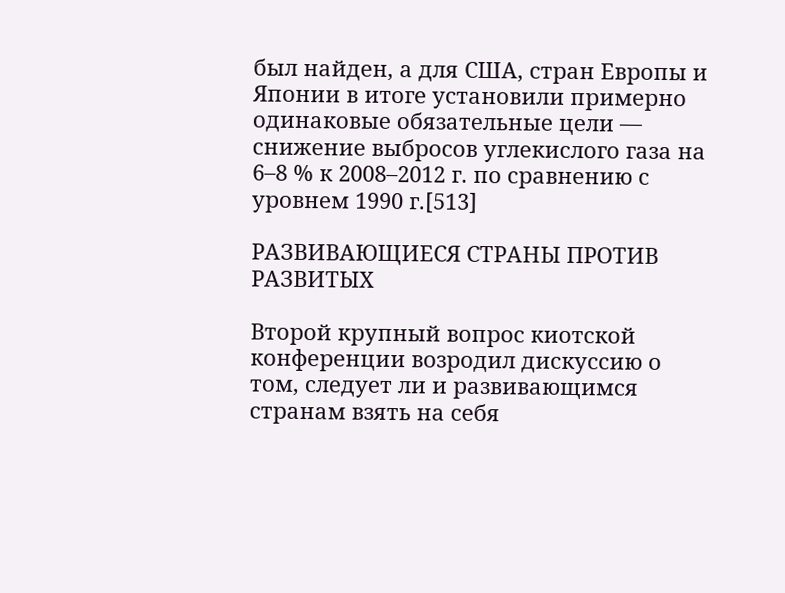был найден, а для США, стран Европы и Японии в итоге установили примерно одинаковые обязательные цели — снижение выбросов углекислого газа на 6–8 % к 2008–2012 г. по сравнению с уровнем 1990 г.[513]

РАЗВИВАЮЩИЕСЯ СТРАНЫ ПРОТИВ РАЗВИТЫХ

Второй крупный вопрос киотской конференции возродил дискуссию о том, следует ли и развивающимся странам взять на себя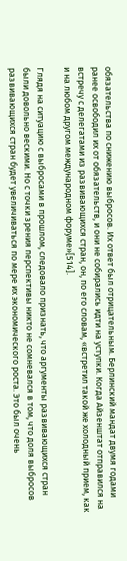обязательства по снижению выбросов. Их ответ был отрицательным. Берлинский мандат двумя годами ранее освободил их от обязательств, и они не собирались идти на уступки. Когда Айзенштат отправился на встречу с делегатами из развивающихся стран, он, по его словам, «встретил такой же холодный прием, как и на любом другом международном форуме»[514].

Глядя на ситуацию с выбросами в прошлом, следовало признать, что аргументы развивающихся стран были довольно вескими. Но с точки зрения перспективы никто не сомневался в том, что доля выбросов развивающихся стран будет увеличиваться по мере их экономического роста. Это был очень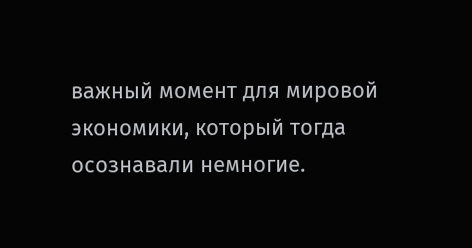важный момент для мировой экономики, который тогда осознавали немногие.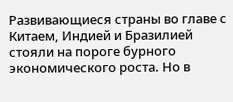Развивающиеся страны во главе с Китаем, Индией и Бразилией стояли на пороге бурного экономического роста. Но в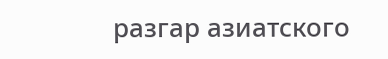разгар азиатского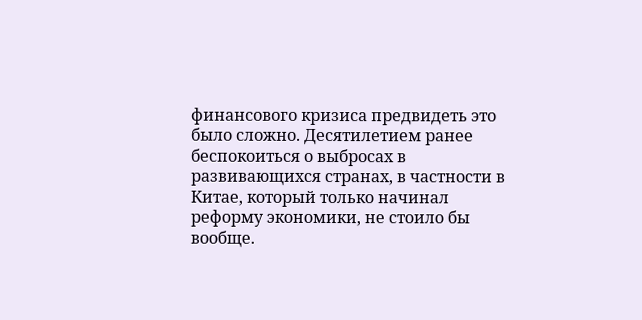финансового кризиса предвидеть это было сложно. Десятилетием ранее беспокоиться о выбросах в развивающихся странах, в частности в Китае, который только начинал реформу экономики, не стоило бы вообще.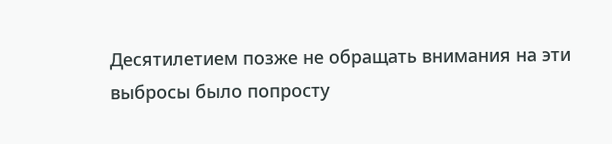Десятилетием позже не обращать внимания на эти выбросы было попросту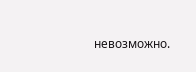невозможно.